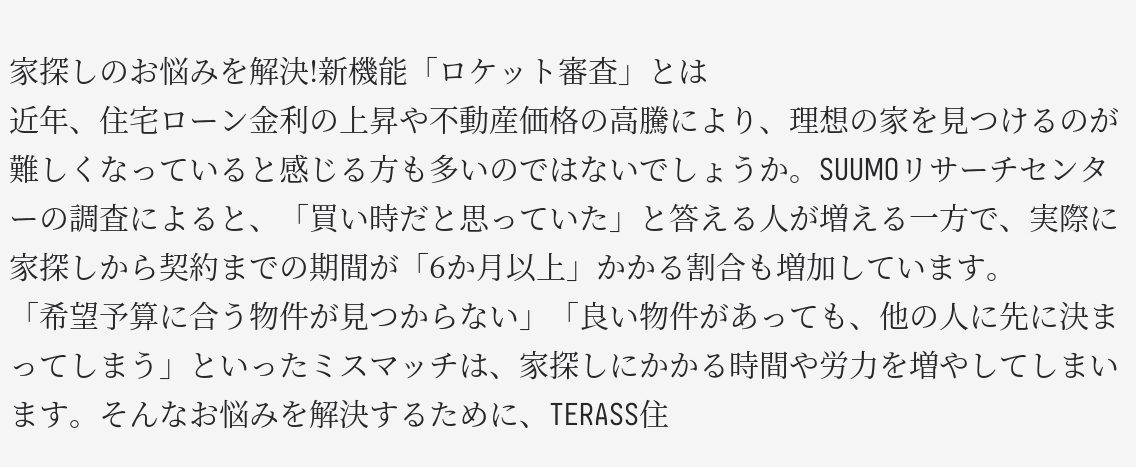家探しのお悩みを解決!新機能「ロケット審査」とは
近年、住宅ローン金利の上昇や不動産価格の高騰により、理想の家を見つけるのが難しくなっていると感じる方も多いのではないでしょうか。SUUMOリサーチセンターの調査によると、「買い時だと思っていた」と答える人が増える一方で、実際に家探しから契約までの期間が「6か月以上」かかる割合も増加しています。
「希望予算に合う物件が見つからない」「良い物件があっても、他の人に先に決まってしまう」といったミスマッチは、家探しにかかる時間や労力を増やしてしまいます。そんなお悩みを解決するために、TERASS住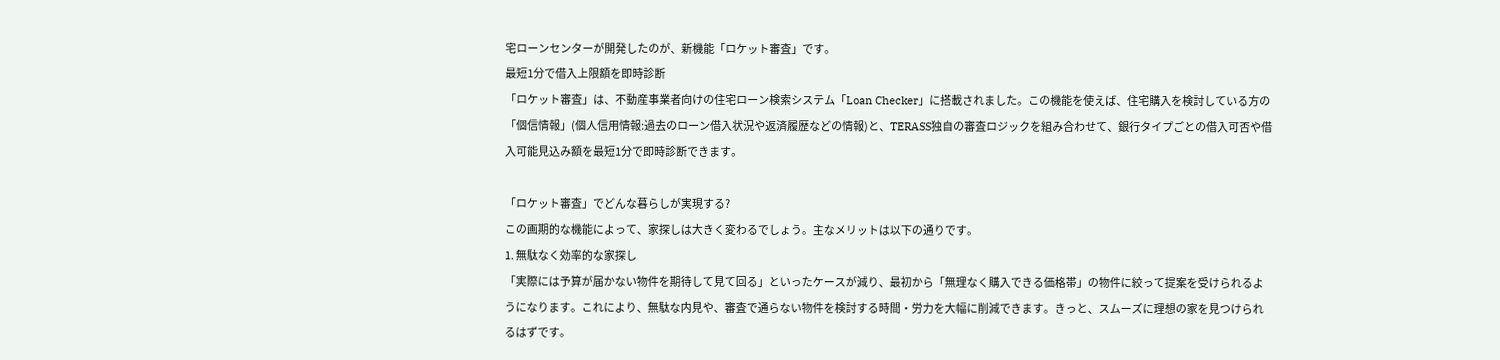宅ローンセンターが開発したのが、新機能「ロケット審査」です。
最短1分で借入上限額を即時診断
「ロケット審査」は、不動産事業者向けの住宅ローン検索システム「Loan Checker」に搭載されました。この機能を使えば、住宅購入を検討している方の「個信情報」(個人信用情報:過去のローン借入状況や返済履歴などの情報)と、TERASS独自の審査ロジックを組み合わせて、銀行タイプごとの借入可否や借入可能見込み額を最短1分で即時診断できます。

「ロケット審査」でどんな暮らしが実現する?
この画期的な機能によって、家探しは大きく変わるでしょう。主なメリットは以下の通りです。
1. 無駄なく効率的な家探し
「実際には予算が届かない物件を期待して見て回る」といったケースが減り、最初から「無理なく購入できる価格帯」の物件に絞って提案を受けられるようになります。これにより、無駄な内見や、審査で通らない物件を検討する時間・労力を大幅に削減できます。きっと、スムーズに理想の家を見つけられるはずです。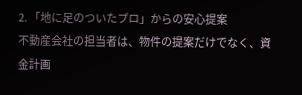2. 「地に足のついたプロ」からの安心提案
不動産会社の担当者は、物件の提案だけでなく、資金計画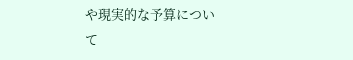や現実的な予算について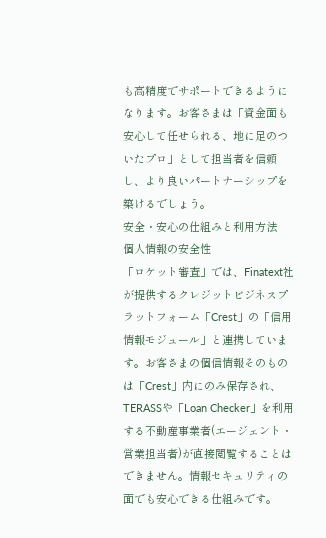も高精度でサポートできるようになります。お客さまは「資金面も安心して任せられる、地に足のついたプロ」として担当者を信頼し、より良いパートナーシップを築けるでしょう。
安全・安心の仕組みと利用方法
個人情報の安全性
「ロケット審査」では、Finatext社が提供するクレジットビジネスプラットフォーム「Crest」の「信用情報モジュール」と連携しています。お客さまの個信情報そのものは「Crest」内にのみ保存され、TERASSや「Loan Checker」を利用する不動産事業者(エージェント・営業担当者)が直接閲覧することはできません。情報セキュリティの面でも安心できる仕組みです。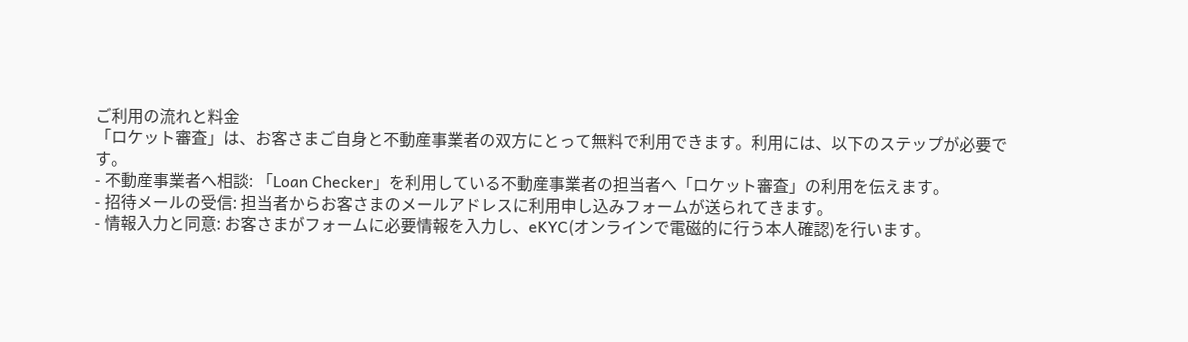ご利用の流れと料金
「ロケット審査」は、お客さまご自身と不動産事業者の双方にとって無料で利用できます。利用には、以下のステップが必要です。
- 不動産事業者へ相談: 「Loan Checker」を利用している不動産事業者の担当者へ「ロケット審査」の利用を伝えます。
- 招待メールの受信: 担当者からお客さまのメールアドレスに利用申し込みフォームが送られてきます。
- 情報入力と同意: お客さまがフォームに必要情報を入力し、eKYC(オンラインで電磁的に行う本人確認)を行います。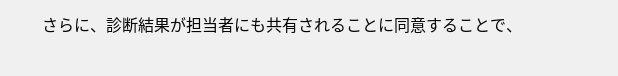さらに、診断結果が担当者にも共有されることに同意することで、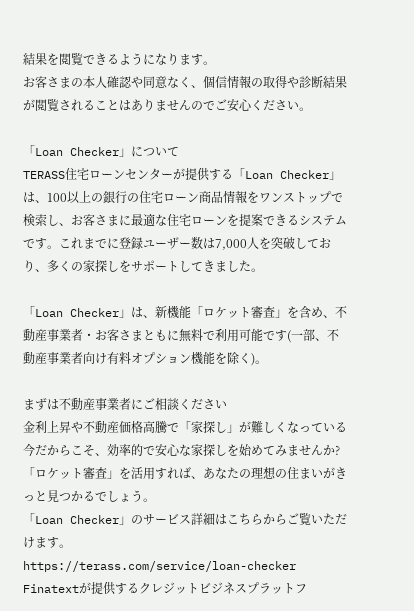結果を閲覧できるようになります。
お客さまの本人確認や同意なく、個信情報の取得や診断結果が閲覧されることはありませんのでご安心ください。

「Loan Checker」について
TERASS住宅ローンセンターが提供する「Loan Checker」は、100以上の銀行の住宅ローン商品情報をワンストップで検索し、お客さまに最適な住宅ローンを提案できるシステムです。これまでに登録ユーザー数は7,000人を突破しており、多くの家探しをサポートしてきました。

「Loan Checker」は、新機能「ロケット審査」を含め、不動産事業者・お客さまともに無料で利用可能です(一部、不動産事業者向け有料オプション機能を除く)。

まずは不動産事業者にご相談ください
金利上昇や不動産価格高騰で「家探し」が難しくなっている今だからこそ、効率的で安心な家探しを始めてみませんか?「ロケット審査」を活用すれば、あなたの理想の住まいがきっと見つかるでしょう。
「Loan Checker」のサービス詳細はこちらからご覧いただけます。
https://terass.com/service/loan-checker
Finatextが提供するクレジットビジネスプラットフ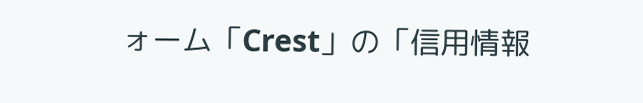ォーム「Crest」の「信用情報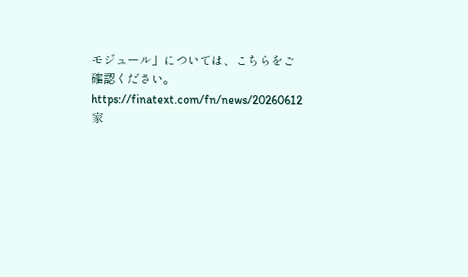モジュール」については、こちらをご確認ください。
https://finatext.com/fn/news/20260612
家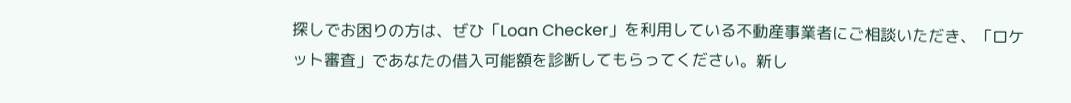探しでお困りの方は、ぜひ「Loan Checker」を利用している不動産事業者にご相談いただき、「ロケット審査」であなたの借入可能額を診断してもらってください。新し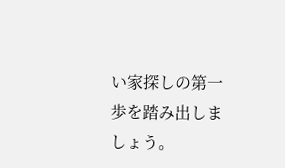い家探しの第一歩を踏み出しましょう。